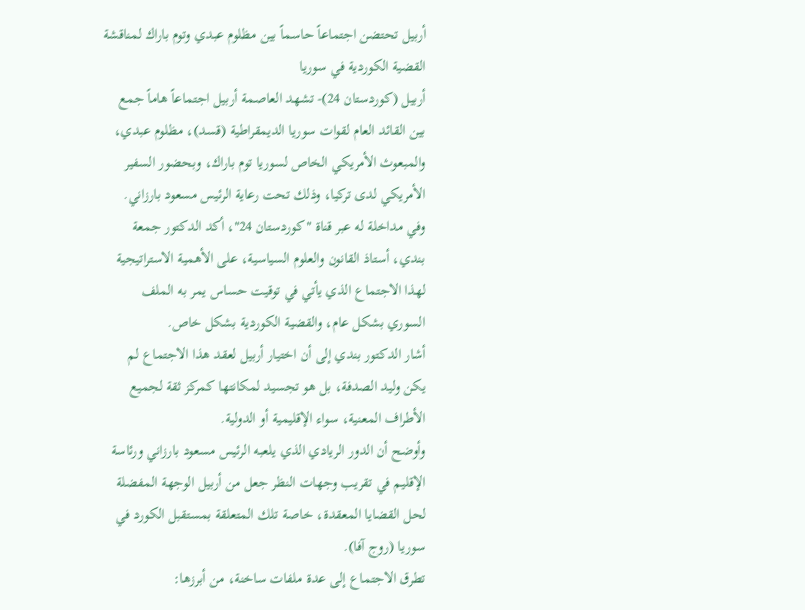أربيل تحتضن اجتماعاً حاسماً بين مظلوم عبدي وتوم باراك لمناقشة القضية الكوردية في سوريا
أربيل (كوردستان 24)- تشهد العاصمة أربيل اجتماعاً هاماً جمع بين القائد العام لقوات سوريا الديمقراطية (قسد)، مظلوم عبدي، والمبعوث الأمريكي الخاص لسوريا توم باراك، وبحضور السفير الأمريكي لدى تركيا، وذلك تحت رعاية الرئيس مسعود بارزاني.
وفي مداخلة له عبر قناة "كوردستان 24"، أكد الدكتور جمعة بندي، أستاذ القانون والعلوم السياسية، على الأهمية الاستراتيجية لهذا الاجتماع الذي يأتي في توقيت حساس يمر به الملف السوري بشكل عام، والقضية الكوردية بشكل خاص.
أشار الدكتور بندي إلى أن اختيار أربيل لعقد هذا الاجتماع لم يكن وليد الصدفة، بل هو تجسيد لمكانتها كمركز ثقة لجميع الأطراف المعنية، سواء الإقليمية أو الدولية.
وأوضح أن الدور الريادي الذي يلعبه الرئيس مسعود بارزاني ورئاسة الإقليم في تقريب وجهات النظر جعل من أربيل الوجهة المفضلة لحل القضايا المعقدة، خاصة تلك المتعلقة بمستقبل الكورد في سوريا (روج آفا).
تطرق الاجتماع إلى عدة ملفات ساخنة، من أبرزها: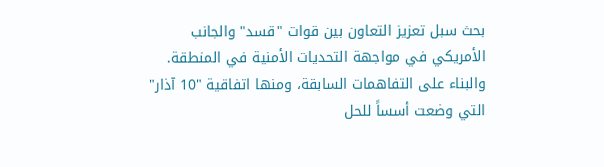بحث سبل تعزيز التعاون بين قوات "قسد" والجانب الأمريكي في مواجهة التحديات الأمنية في المنطقة. والبناء على التفاهمات السابقة، ومنها اتفاقية "10 آذار" التي وضعت أسساً للحل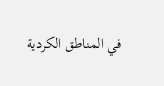في المناطق الكردية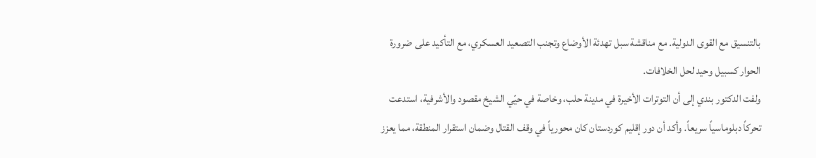بالتنسيق مع القوى الدولية. مع مناقشة سبل تهدئة الأوضاع وتجنب التصعيد العسكري، مع التأكيد على ضرورة الحوار كسبيل وحيد لحل الخلافات.
ولفت الدكتور بندي إلى أن التوترات الأخيرة في مدينة حلب، وخاصة في حيّي الشيخ مقصود والأشرفية، استدعت تحركاً دبلوماسياً سريعاً. وأكد أن دور إقليم كوردستان كان محورياً في وقف القتال وضمان استقرار المنطقة، مما يعزز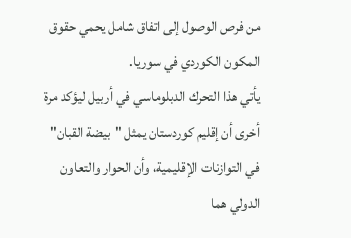من فرص الوصول إلى اتفاق شامل يحمي حقوق المكون الكوردي في سوريا.
يأتي هذا التحرك الدبلوماسي في أربيل ليؤكد مرة أخرى أن إقليم كوردستان يمثل "بيضة القبان" في التوازنات الإقليمية، وأن الحوار والتعاون الدولي هما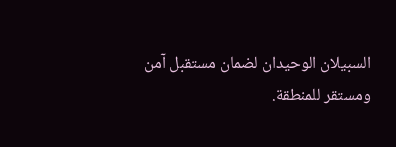السبيلان الوحيدان لضمان مستقبل آمن ومستقر للمنطقة.